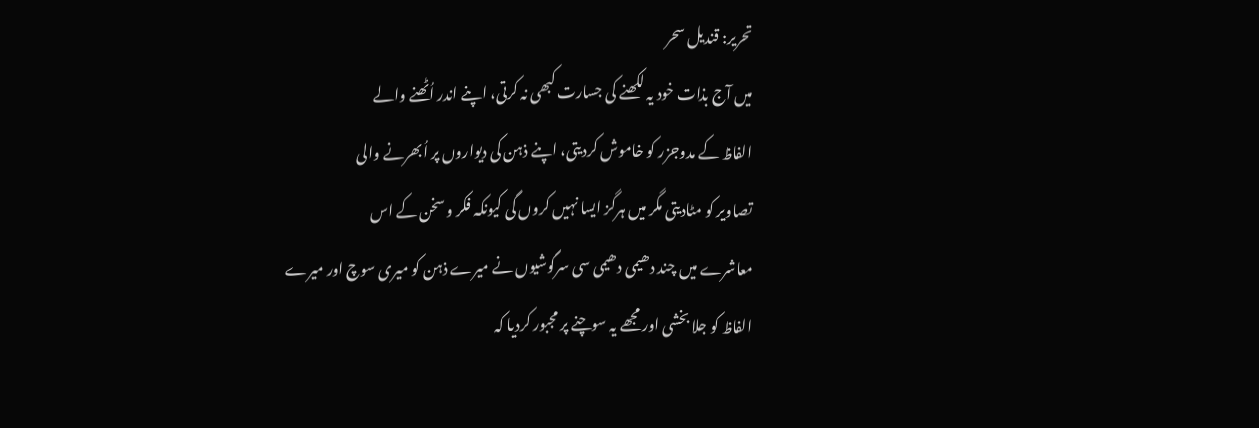تحریر: قندیل سحر
میں آج بذات خود یہ لکھنے کی جسارت کبھی نہ کرتی، اپنے اندر اُٹھنے والے
الفاظ کے مدوجزر کو خاموش کردیتی، اپنے ذہن کی دیواروں پر اُبھرنے والی
تصاویر کو مٹادیتی مگر میں ہرگز ایسا نہیں کروں گی کیونکہ فکر و سخن کے اس
معاشرے میں چند دھیمی دھیمی سی سرگوشیوں نے میرے ذہن کو میری سوچ اور میرے
الفاظ کو جلا بخشی اور مجھے یہ سوچنے پر مجبور کردیا کہ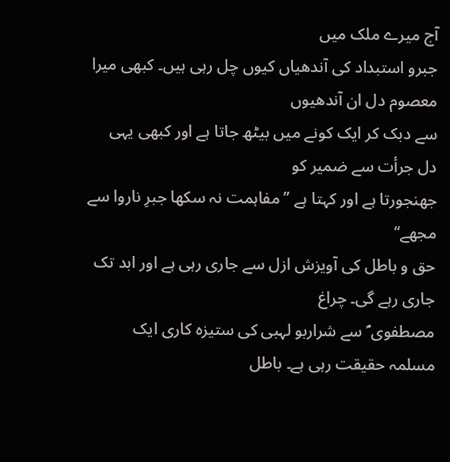آج میرے ملک میں
جبرو استبداد کی آندھیاں کیوں چل رہی ہیں۔ کبھی میرا معصوم دل ان آندھیوں
سے دبک کر ایک کونے میں بیٹھ جاتا ہے اور کبھی یہی دل جرأت سے ضمیر کو
جھنجورتا ہے اور کہتا ہے ’’ مفاہمت نہ سکھا جبرِ ناروا سے مجھے‘‘
حق و باطل کی آویزش ازل سے جاری رہی ہے اور ابد تک جاری رہے گی۔ چراغ
مصطفوی ؐ سے شراربو لہبی کی ستیزہ کاری ایک مسلمہ حقیقت رہی ہے۔ باطل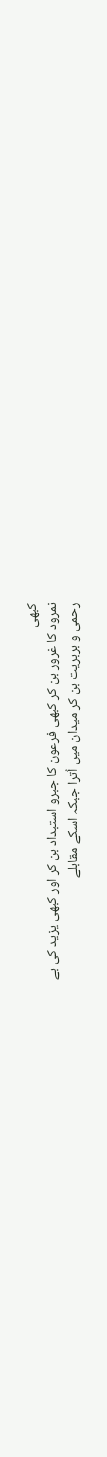کبھی
نمرود کا غرور بن کر کبھی فرعون کا جبرو استبداد بن کر اور کبھی یزید کی بے
رحمی و بربریت بن کر میدان میں اُترا جبکہ اسکے مقابلے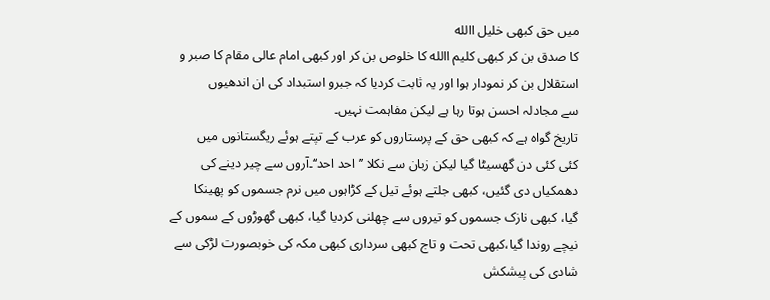میں حق کبھی خلیل االله
کا صدق بن کر کبھی کلیم االله کا خلوص بن کر اور کبھی امام عالی مقام کا صبر و
استقلال بن کر نمودار ہوا اور یہ ثابت کردیا کہ جبرو استبداد کی ان اندھیوں
سے مجادلہ احسن ہوتا رہا ہے لیکن مفاہمت نہیں۔
تاریخ گواہ ہے کہ کبھی حق کے پرستاروں کو عرب کے تپتے ہوئے ریگستانوں میں
کئی کئی دن گھسیٹا گیا لیکن زبان سے نکلا ’’احد احد‘‘۔آروں سے چیر دینے کی
دھمکیاں دی گئیں، کبھی جلتے ہوئے تیل کے کڑاہوں میں نرم جسموں کو پھینکا
گیا، کبھی نازک جسموں کو تیروں سے چھلنی کردیا گیا، کبھی گھوڑوں کے سموں کے
نیچے روندا گیا،کبھی تحت و تاج کبھی سرداری کبھی مکہ کی خوبصورت لڑکی سے
شادی کی پیشکش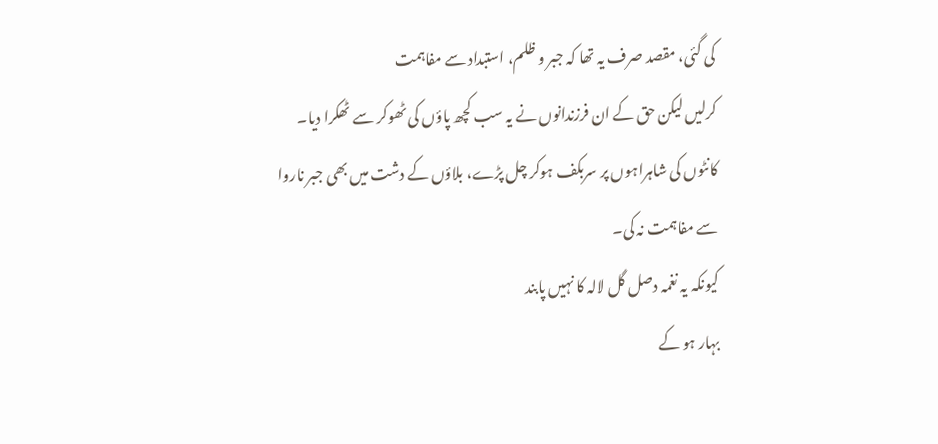کی گئی، مقصد صرف یہ تھا کہ جبر و ظلم، استبداد سے مفاہمت
کرلیں لیکن حق کے ان فرزندانوں نے یہ سب کچھ پاؤں کی ٹھوکر سے ٹھکرا دیا۔
کانٹوں کی شاہراہوں پر سربکف ہوکر چل پڑے، بلاؤں کے دشت میں بھی جبر ناروا
سے مفاہمت نہ کی۔
کیونکہ یہ نغمہ دصل گل لالہ کا نہیں پابند
بہار ہو کے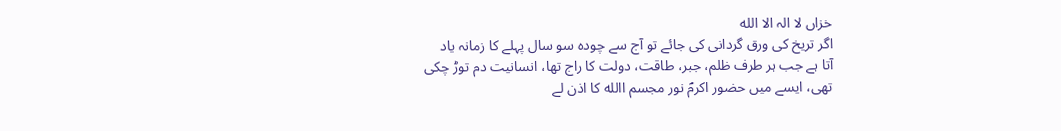خزاں لا الہ الا الله
اگر تریخ کی ورق گردانی کی جائے تو آج سے چودہ سو سال پہلے کا زمانہ یاد
آتا ہے جب ہر طرف ظلم، جبر، طاقت، دولت کا راج تھا، انسانیت دم توڑ چکی
تھی، ایسے میں حضور اکرمؐ نور مجسم االله کا اذن لے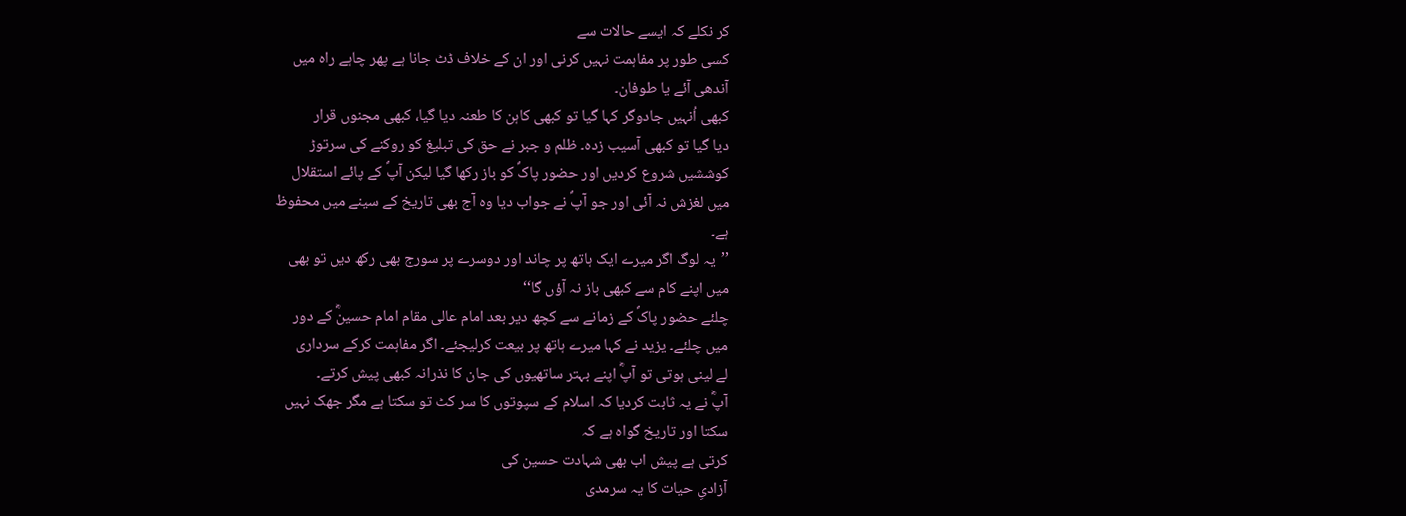کر نکلے کہ ایسے حالات سے
کسی طور پر مفاہمت نہیں کرنی اور ان کے خلاف ڈٹ جانا ہے پھر چاہے راہ میں
آندھی آئے یا طوفان۔
کبھی اُنہیں جادوگر کہا گیا تو کبھی کاہن کا طعنہ دیا گیا، کبھی مجنوں قرار
دیا گیا تو کبھی آسیب زدہ۔ ظلم و جبر نے حق کی تبلیغ کو روکنے کی سرتوڑ
کوششیں شروع کردیں اور حضور پاکؐ کو باز رکھا گیا لیکن آپؐ کے پائے استقلال
میں لغزش نہ آئی اور جو آپؐ نے جواب دیا وہ آج بھی تاریخ کے سینے میں محفوظ
ہے۔
’’یہ لوگ اگر میرے ایک ہاتھ پر چاند اور دوسرے پر سورج بھی رکھ دیں تو بھی
میں اپنے کام سے کبھی باز نہ آؤں گا‘‘
چلئے حضور پاکؐ کے زمانے سے کچھ دیر بعد امام عالی مقام امام حسینؓ کے دور
میں چلئے۔ یزید نے کہا میرے ہاتھ پر بیعت کرلیجئے۔ اگر مفاہمت کرکے سرداری
لے لینی ہوتی تو آپؓ اپنے بہتر ساتھیوں کی جان کا نذرانہ کبھی پیش کرتے۔
آپؓ نے یہ ثابت کردیا کہ اسلام کے سپوتوں کا سر کٹ تو سکتا ہے مگر جھک نہیں
سکتا اور تاریخ گواہ ہے کہ
کرتی ہے پیش اب بھی شہادت حسین کی
آزادیِ حیات کا یہ سرمدی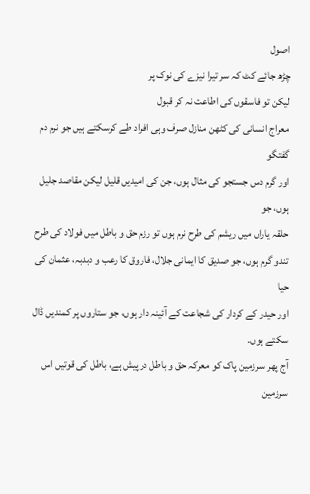اصول
چڑھ جائے کٹ کہ سر تیرا نیزے کی نوک پر
لیکن تو فاسقوں کی اطاعت نہ کر قبول
معراج انسانی کی کٹھن منازل صرف وہی افراد طے کرسکتے ہیں جو نرم دم گفتگو
اور گرم دس جستجو کی مثال ہوں، جن کی امیدیں قلیل لیکن مقاصد جلیل ہوں، جو
حلقہ یاراں میں ریشم کی طرح نرم ہوں تو رزم حق و باطل میں فولاد کی طرح
تندو گرم ہوں، جو صدیق کا ایمانی جلال، فاروق کا رعب و دبدبہ، عثمان کی حیا
اور حیدر کے کردار کی شجاعت کے آئینہ دار ہوں، جو ستاروں پر کمندیں ڈال
سکتے ہوں۔
آج پھر سرزمین پاک کو معرکہ حق و باطل درپیش ہے، باطل کی قوتیں اس سرزمین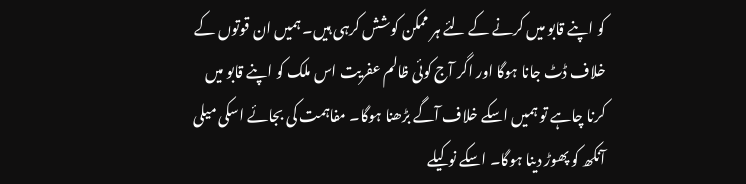کو اپنے قابو میں کرنے کے لئے ہر ممکن کوشش کرہی ہیں۔ ہمیں ان قوتوں کے
خلاف ڈٹ جانا ہوگا اور اگر آج کوئی ظالم عفریت اس ملک کو اپنے قابو میں
کرنا چاہے تو ہمیں اسکے خلاف آگے بڑھنا ہوگا۔ مفاہمت کی بجائے اسکی میلی
آنکھ کو پھوڑ دینا ہوگا۔ اسکے نوکیلے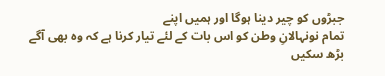جبڑوں کو چیر دینا ہوگا اور ہمیں اپنے
تمام نونہالانِ وطن کو اس بات کے لئے تیار کرنا ہے کہ وہ بھی آگے بڑھ سکیں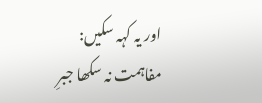اور یہ کہہ سکیں:
مفاہمت نہ سکھا جبرِ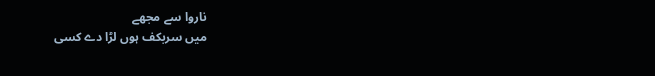ناروا سے مجھے
میں سربکف ہوں لڑا دے کسی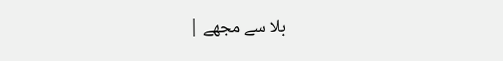بلا سے مجھے |